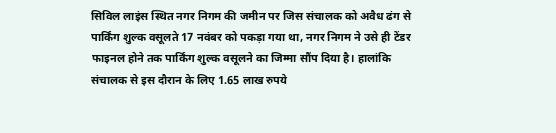सिविल लाइंस स्थित नगर निगम की जमीन पर जिस संचालक को अवैध ढंग से पार्किंग शुल्क वसूलते 17 नवंबर को पकड़ा गया था, नगर निगम ने उसे ही टेंडर फाइनल होने तक पार्किंग शुल्क वसूलने का जिम्मा सौंप दिया है। हालांकि संचालक से इस दौरान के लिए 1.65 लाख रुपये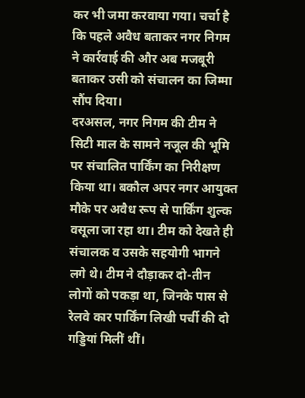कर भी जमा करवाया गया। चर्चा है कि पहले अवैध बताकर नगर निगम ने कार्रवाई की और अब मजबूरी बताकर उसी को संचालन का जिम्मा सौंप दिया।
दरअसल, नगर निगम की टीम ने सिटी माल के सामने नजूल की भूमि पर संचालित पार्किंग का निरीक्षण किया था। बकौल अपर नगर आयुक्त मौके पर अवैध रूप से पार्किंग शुल्क वसूला जा रहा था। टीम को देखते ही संचालक व उसके सहयोगी भागने लगे थे। टीम ने दौड़ाकर दो-तीन लोगों को पकड़ा था, जिनके पास से रेलवे कार पार्किंग लिखी पर्ची की दो गड्डियां मिलीं थीं।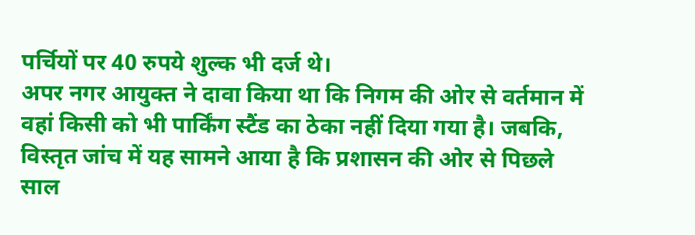पर्चियों पर 40 रुपये शुल्क भी दर्ज थे।
अपर नगर आयुक्त ने दावा किया था कि निगम की ओर से वर्तमान में वहां किसी को भी पार्किंग स्टैंड का ठेका नहीं दिया गया है। जबकि, विस्तृत जांच में यह सामने आया है कि प्रशासन की ओर से पिछले साल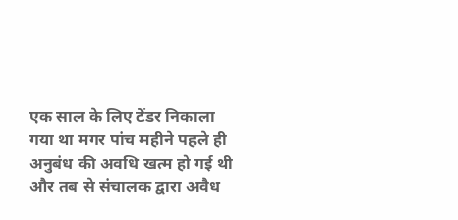एक साल के लिए टेंडर निकाला गया था मगर पांच महीने पहले ही अनुबंध की अवधि खत्म हो गई थी और तब से संचालक द्वारा अवैध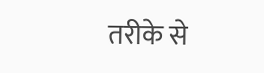तरीके से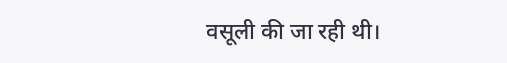वसूली की जा रही थी।